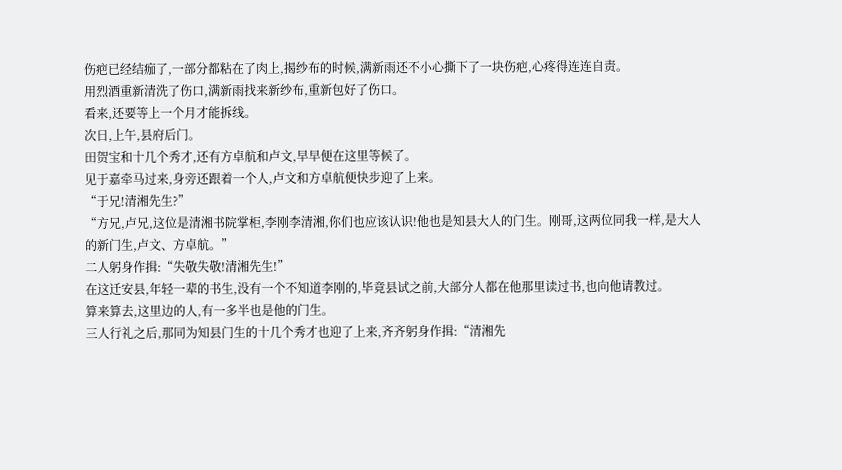伤疤已经结痂了,一部分都粘在了肉上,揭纱布的时候,满新雨还不小心撕下了一块伤疤,心疼得连连自责。
用烈酒重新清洗了伤口,满新雨找来新纱布,重新包好了伤口。
看来,还要等上一个月才能拆线。
次日,上午,县府后门。
田贺宝和十几个秀才,还有方卓航和卢文,早早便在这里等候了。
见于嘉牵马过来,身旁还跟着一个人,卢文和方卓航便快步迎了上来。
“于兄!清湘先生?”
“方兄,卢兄,这位是清湘书院掌柜,李刚李清湘,你们也应该认识!他也是知县大人的门生。刚哥,这两位同我一样,是大人的新门生,卢文、方卓航。”
二人躬身作揖:“失敬失敬!清湘先生!”
在这迁安县,年轻一辈的书生,没有一个不知道李刚的,毕竟县试之前,大部分人都在他那里读过书,也向他请教过。
算来算去,这里边的人,有一多半也是他的门生。
三人行礼之后,那同为知县门生的十几个秀才也迎了上来,齐齐躬身作揖:“清湘先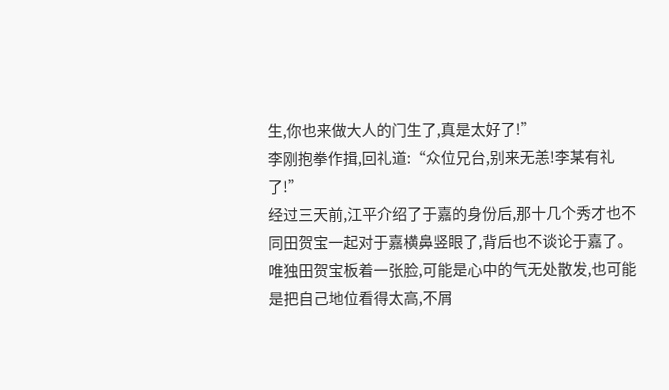生,你也来做大人的门生了,真是太好了!”
李刚抱拳作揖,回礼道:“众位兄台,别来无恙!李某有礼了!”
经过三天前,江平介绍了于嘉的身份后,那十几个秀才也不同田贺宝一起对于嘉横鼻竖眼了,背后也不谈论于嘉了。
唯独田贺宝板着一张脸,可能是心中的气无处散发,也可能是把自己地位看得太高,不屑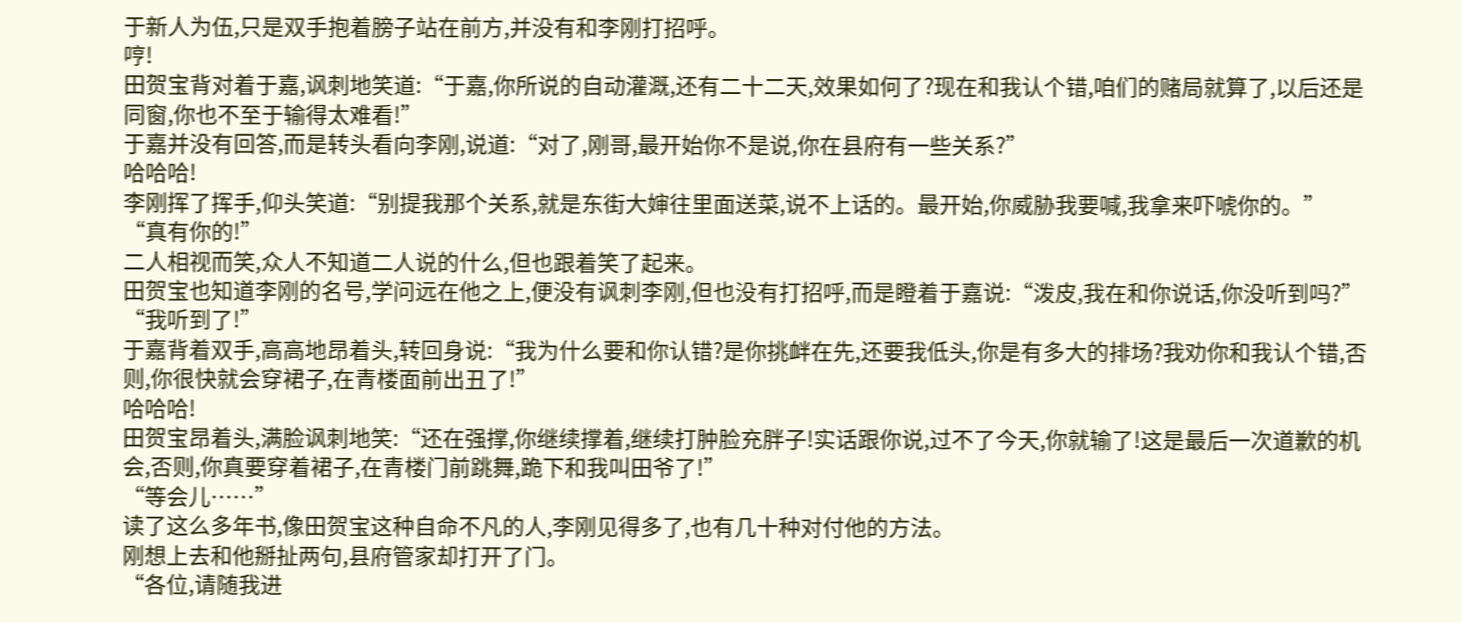于新人为伍,只是双手抱着膀子站在前方,并没有和李刚打招呼。
哼!
田贺宝背对着于嘉,讽刺地笑道:“于嘉,你所说的自动灌溉,还有二十二天,效果如何了?现在和我认个错,咱们的赌局就算了,以后还是同窗,你也不至于输得太难看!”
于嘉并没有回答,而是转头看向李刚,说道:“对了,刚哥,最开始你不是说,你在县府有一些关系?”
哈哈哈!
李刚挥了挥手,仰头笑道:“别提我那个关系,就是东街大婶往里面送菜,说不上话的。最开始,你威胁我要喊,我拿来吓唬你的。”
“真有你的!”
二人相视而笑,众人不知道二人说的什么,但也跟着笑了起来。
田贺宝也知道李刚的名号,学问远在他之上,便没有讽刺李刚,但也没有打招呼,而是瞪着于嘉说:“泼皮,我在和你说话,你没听到吗?”
“我听到了!”
于嘉背着双手,高高地昂着头,转回身说:“我为什么要和你认错?是你挑衅在先,还要我低头,你是有多大的排场?我劝你和我认个错,否则,你很快就会穿裙子,在青楼面前出丑了!”
哈哈哈!
田贺宝昂着头,满脸讽刺地笑:“还在强撑,你继续撑着,继续打肿脸充胖子!实话跟你说,过不了今天,你就输了!这是最后一次道歉的机会,否则,你真要穿着裙子,在青楼门前跳舞,跪下和我叫田爷了!”
“等会儿……”
读了这么多年书,像田贺宝这种自命不凡的人,李刚见得多了,也有几十种对付他的方法。
刚想上去和他掰扯两句,县府管家却打开了门。
“各位,请随我进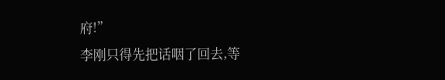府!”
李刚只得先把话咽了回去,等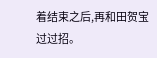着结束之后,再和田贺宝过过招。